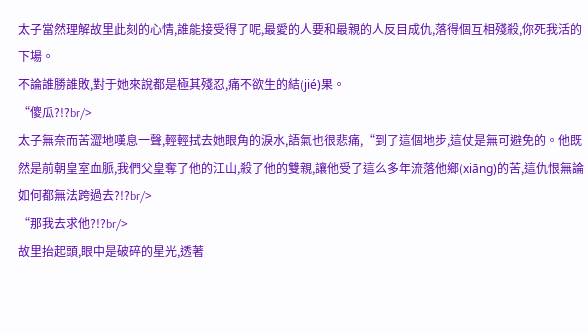太子當然理解故里此刻的心情,誰能接受得了呢,最愛的人要和最親的人反目成仇,落得個互相殘殺,你死我活的下場。
不論誰勝誰敗,對于她來說都是極其殘忍,痛不欲生的結(jié)果。
“傻瓜?!?br/>
太子無奈而苦澀地嘆息一聲,輕輕拭去她眼角的淚水,語氣也很悲痛,“到了這個地步,這仗是無可避免的。他既然是前朝皇室血脈,我們父皇奪了他的江山,殺了他的雙親,讓他受了這么多年流落他鄉(xiāng)的苦,這仇恨無論如何都無法跨過去?!?br/>
“那我去求他?!?br/>
故里抬起頭,眼中是破碎的星光,透著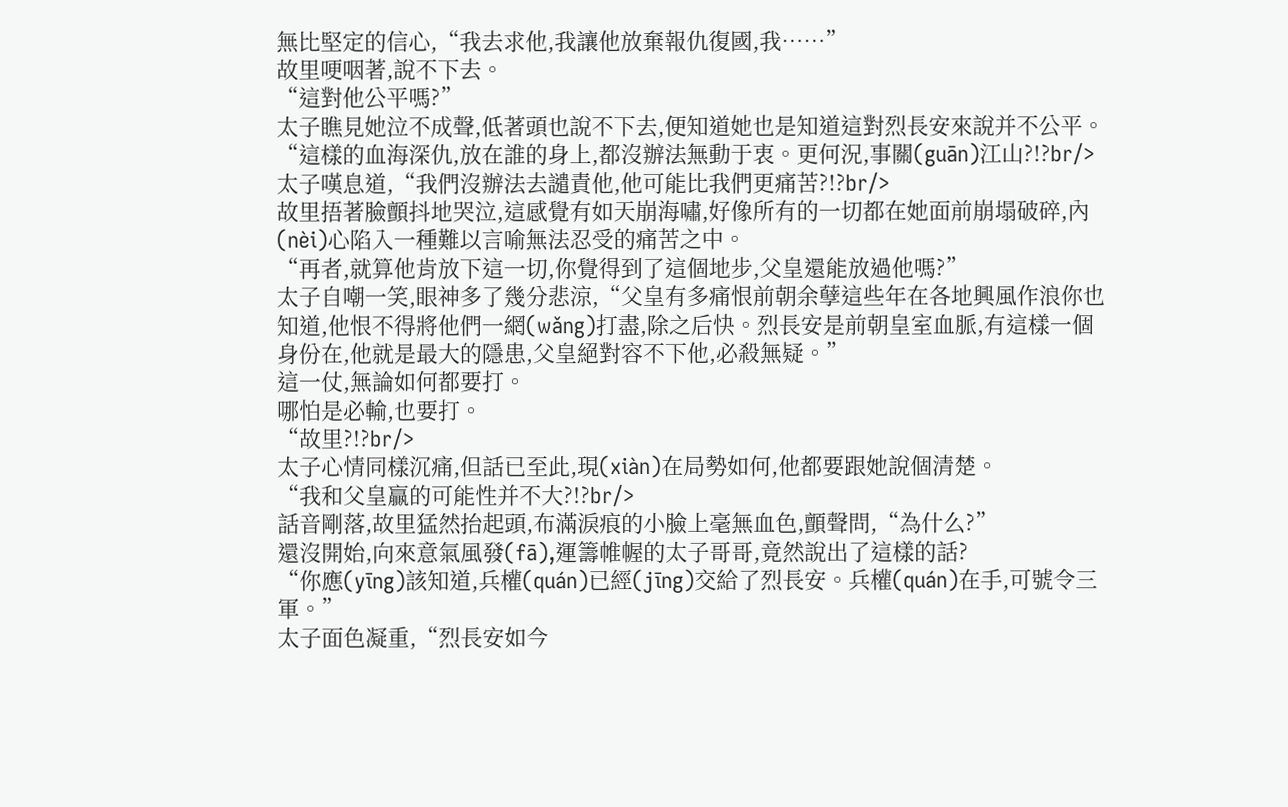無比堅定的信心,“我去求他,我讓他放棄報仇復國,我……”
故里哽咽著,說不下去。
“這對他公平嗎?”
太子瞧見她泣不成聲,低著頭也說不下去,便知道她也是知道這對烈長安來說并不公平。
“這樣的血海深仇,放在誰的身上,都沒辦法無動于衷。更何況,事關(guān)江山?!?br/>
太子嘆息道,“我們沒辦法去譴責他,他可能比我們更痛苦?!?br/>
故里捂著臉顫抖地哭泣,這感覺有如天崩海嘯,好像所有的一切都在她面前崩塌破碎,內(nèi)心陷入一種難以言喻無法忍受的痛苦之中。
“再者,就算他肯放下這一切,你覺得到了這個地步,父皇還能放過他嗎?”
太子自嘲一笑,眼神多了幾分悲涼,“父皇有多痛恨前朝余孽這些年在各地興風作浪你也知道,他恨不得將他們一網(wǎng)打盡,除之后快。烈長安是前朝皇室血脈,有這樣一個身份在,他就是最大的隱患,父皇絕對容不下他,必殺無疑。”
這一仗,無論如何都要打。
哪怕是必輸,也要打。
“故里?!?br/>
太子心情同樣沉痛,但話已至此,現(xiàn)在局勢如何,他都要跟她說個清楚。
“我和父皇贏的可能性并不大?!?br/>
話音剛落,故里猛然抬起頭,布滿淚痕的小臉上毫無血色,顫聲問,“為什么?”
還沒開始,向來意氣風發(fā),運籌帷幄的太子哥哥,竟然說出了這樣的話?
“你應(yīng)該知道,兵權(quán)已經(jīng)交給了烈長安。兵權(quán)在手,可號令三軍。”
太子面色凝重,“烈長安如今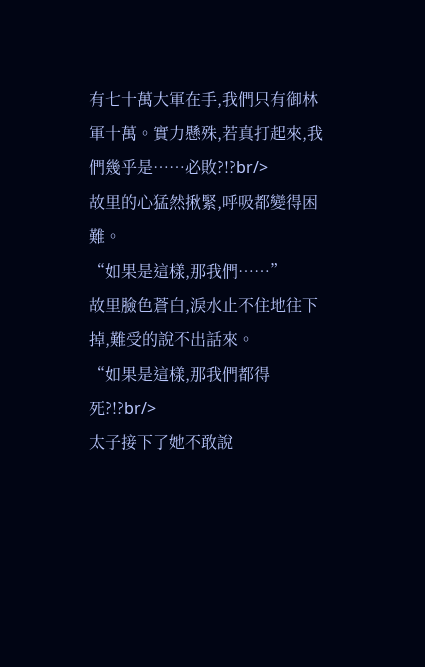有七十萬大軍在手,我們只有御林軍十萬。實力懸殊,若真打起來,我們幾乎是……必敗?!?br/>
故里的心猛然揪緊,呼吸都變得困難。
“如果是這樣,那我們……”
故里臉色蒼白,淚水止不住地往下掉,難受的說不出話來。
“如果是這樣,那我們都得死?!?br/>
太子接下了她不敢說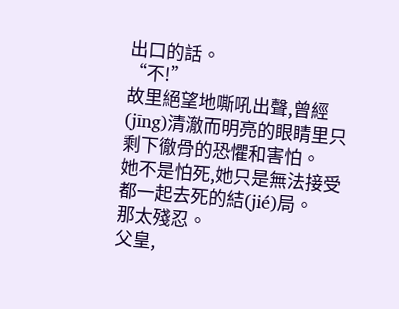出口的話。
“不!”
故里絕望地嘶吼出聲,曾經(jīng)清澈而明亮的眼睛里只剩下徹骨的恐懼和害怕。
她不是怕死,她只是無法接受都一起去死的結(jié)局。
那太殘忍。
父皇,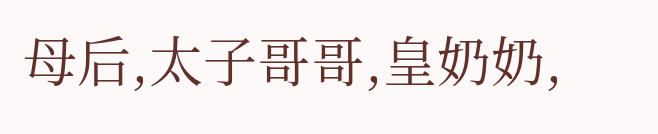母后,太子哥哥,皇奶奶,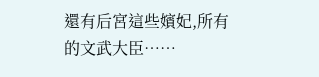還有后宮這些嬪妃,所有的文武大臣……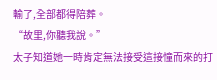輸了,全部都得陪葬。
“故里,你聽我說。”
太子知道她一時肯定無法接受這接憧而來的打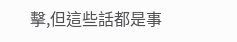擊,但這些話都是事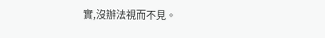實,沒辦法視而不見。